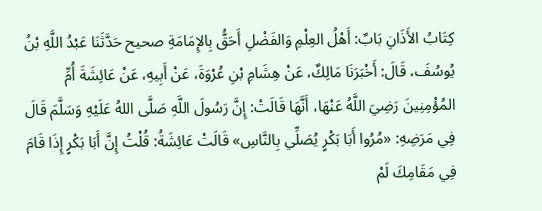كِتَابُ الأَذَانِ بَابٌ: أَهْلُ العِلْمِ وَالفَضْلِ أَحَقُّ بِالإِمَامَةِ صحيح حَدَّثَنَا عَبْدُ اللَّهِ بْنُ يُوسُفَ، قَالَ: أَخْبَرَنَا مَالِكٌ، عَنْ هِشَامِ بْنِ عُرْوَةَ، عَنْ أَبِيهِ، عَنْ عَائِشَةَ أُمِّ المُؤْمِنِينَ رَضِيَ اللَّهُ عَنْهَا، أَنَّهَا قَالَتْ: إِنَّ رَسُولَ اللَّهِ صَلَّى اللهُ عَلَيْهِ وَسَلَّمَ قَالَ فِي مَرَضِهِ: «مُرُوا أَبَا بَكْرٍ يُصَلِّي بِالنَّاسِ» قَالَتْ عَائِشَةُ: قُلْتُ إِنَّ أَبَا بَكْرٍ إِذَا قَامَ فِي مَقَامِكَ لَمْ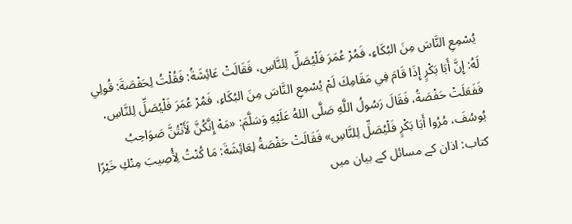يُسْمِعِ النَّاسَ مِنَ البُكَاءِ، فَمُرْ عُمَرَ فَلْيُصَلِّ لِلنَّاسِ، فَقَالَتْ عَائِشَةُ: فَقُلْتُ لِحَفْصَةَ: قُولِي لَهُ: إِنَّ أَبَا بَكْرٍ إِذَا قَامَ فِي مَقَامِكَ لَمْ يُسْمِعِ النَّاسَ مِنَ البُكَاءِ، فَمُرْ عُمَرَ فَلْيُصَلِّ لِلنَّاسِ، فَفَعَلَتْ حَفْصَةُ، فَقَالَ رَسُولُ اللَّهِ صَلَّى اللهُ عَلَيْهِ وَسَلَّمَ: «مَهْ إِنَّكُنَّ لَأَنْتُنَّ صَوَاحِبُ يُوسُفَ، مُرُوا أَبَا بَكْرٍ فَلْيُصَلِّ لِلنَّاسِ» فَقَالَتْ حَفْصَةُ لِعَائِشَةَ: مَا كُنْتُ لِأُصِيبَ مِنْكِ خَيْرًا
کتاب: اذان کے مسائل کے بیان میں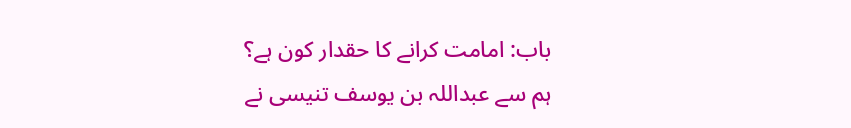باب: امامت کرانے کا حقدار کون ہے؟
ہم سے عبداللہ بن یوسف تنیسی نے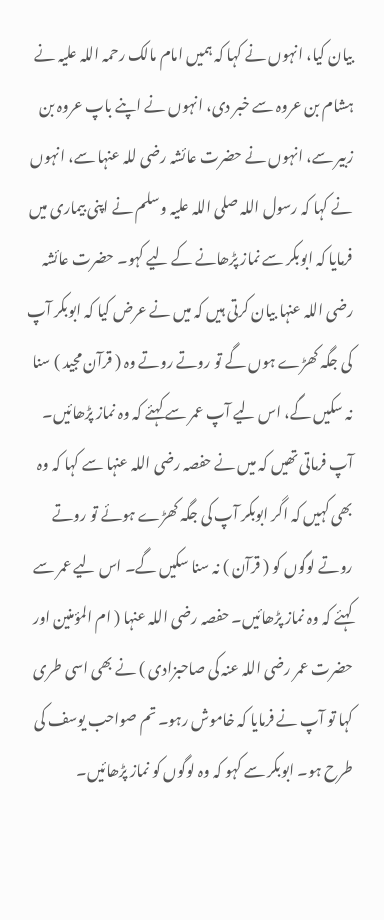بیان کیا، انہوں نے کہا کہ ہمیں امام مالک رحمہ اللہ علیہ نے ہشام بن عروہ سے خبر دی، انہوں نے اپنے باپ عروہ بن زبیر سے، انہوں نے حضرت عائشہ رضی للہ عنہا سے، انہوں نے کہا کہ رسول اللہ صلی اللہ علیہ وسلم نے اپنی بیماری میں فرمایا کہ ابوبکر سے نماز پڑھانے کے لیے کہو۔ حضرت عائشہ رضی اللہ عنہا بیان کرتی ہیں کہ میں نے عرض کیا کہ ابوبکر آپ کی جگہ کھڑے ہوں گے تو روتے روتے وہ ( قرآن مجید ) سنا نہ سکیں گے، اس لیے آپ عمر سے کہئے کہ وہ نماز پڑھائیں۔ آپ فرماتی تھیں کہ میں نے حفصہ رضی اللہ عنہا سے کہا کہ وہ بھی کہیں کہ اگر ابوبکر آپ کی جگہ کھڑے ہوئے تو روتے روتے لوگوں کو ( قرآن ) نہ سنا سکیں گے۔ اس لیے عمر سے کہئے کہ وہ نماز پڑھائیں۔ حفصہ رضی اللہ عنہا ( ام المؤمنین اور حضرت عمر رضی اللہ عنہ کی صاحبزادی ) نے بھی اسی طری کہا تو آپ نے فرمایا کہ خاموش رہو۔ تم صواحب یوسف کی طرح ہو۔ ابوبکر سے کہو کہ وہ لوگوں کو نماز پڑھائیں۔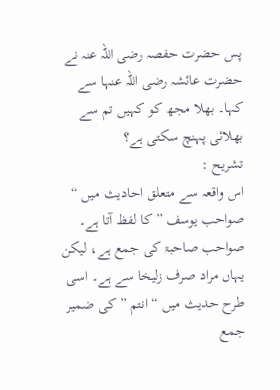پس حضرت حفصہ رضی اللہ عنہ نے حضرت عائشہ رضی اللہ عنہا سے کہا۔ بھلا مجھ کو کہیں تم سے بھلائی پہنچ سکتی ہے؟
تشریح :
اس واقعہ سے متعلق احادیث میں “ صواحب یوسف ” کا لفظ آتا ہے۔ صواحب صاحبۃ کی جمع ہے، لیکن یہاں مراد صرف زلیخا سے ہے۔ اسی طرح حدیث میں “ انتم ” کی ضمیر جمع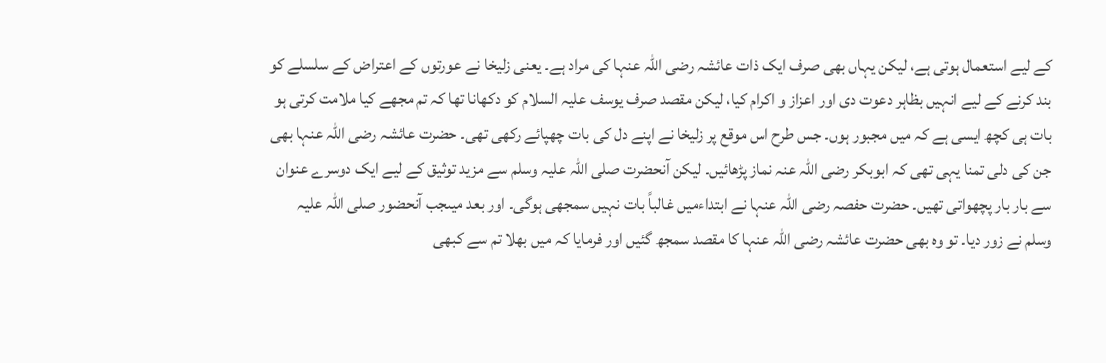کے لیے استعمال ہوتی ہے، لیکن یہاں بھی صرف ایک ذات عائشہ رضی اللہ عنہا کی مراد ہے۔ یعنی زلیخا نے عورتوں کے اعتراض کے سلسلے کو بند کرنے کے لیے انہیں بظاہر دعوت دی اور اعزاز و اکرام کیا، لیکن مقصد صرف یوسف علیہ السلام کو دکھانا تھا کہ تم مجھے کیا ملامت کرتی ہو بات ہی کچھ ایسی ہے کہ میں مجبور ہوں۔ جس طرح اس موقع پر زلیخا نے اپنے دل کی بات چھپائے رکھی تھی۔ حضرت عائشہ رضی اللہ عنہا بھی جن کی دلی تمنا یہی تھی کہ ابوبکر رضی اللہ عنہ نماز پڑھائیں۔ لیکن آنحضرت صلی اللہ علیہ وسلم سے مزید توثیق کے لیے ایک دوسرے عنوان سے بار بار پچھواتی تھیں۔ حضرت حفصہ رضی اللہ عنہا نے ابتداءمیں غالباً بات نہیں سمجھی ہوگی۔ اور بعد میںجب آنحضور صلی اللہ علیہ وسلم نے زور دیا۔ تو وہ بھی حضرت عائشہ رضی اللہ عنہا کا مقصد سمجھ گئیں اور فرمایا کہ میں بھلا تم سے کبھی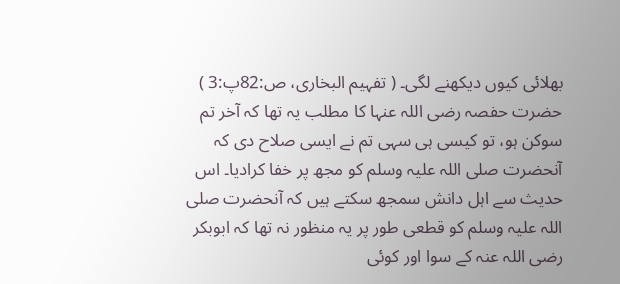بھلائی کیوں دیکھنے لگی۔ ( تفہیم البخاری، ص:82پ:3 )
حضرت حفصہ رضی اللہ عنہا کا مطلب یہ تھا کہ آخر تم سوکن ہو، تو کیسی ہی سہی تم نے ایسی صلاح دی کہ آنحضرت صلی اللہ علیہ وسلم کو مجھ پر خفا کرادیا۔ اس حدیث سے اہل دانش سمجھ سکتے ہیں کہ آنحضرت صلی اللہ علیہ وسلم کو قطعی طور پر یہ منظور نہ تھا کہ ابوبکر رضی اللہ عنہ کے سوا اور کوئی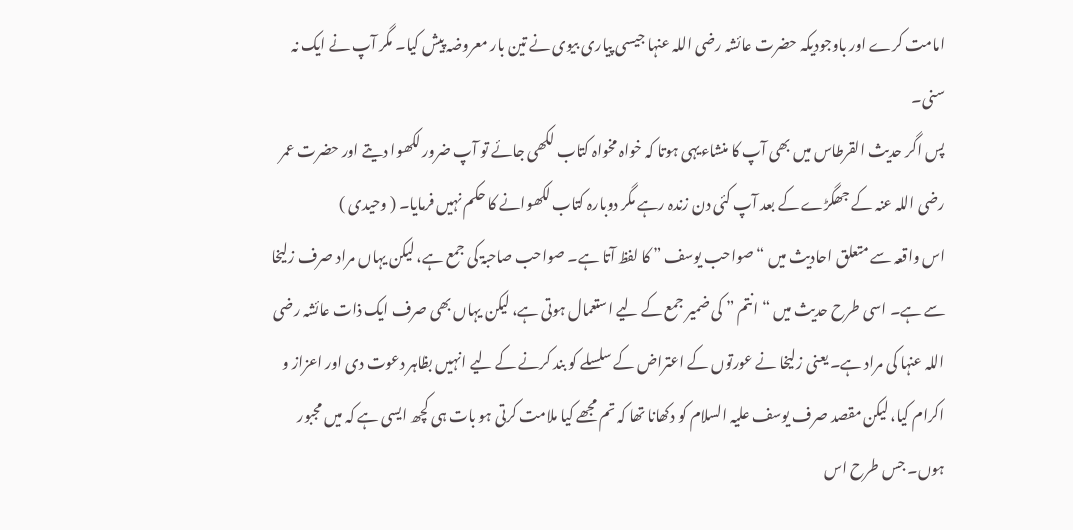امامت کرے اور باوجودیکہ حضرت عائشہ رضی اللہ عنہا جیسی پیاری بیوی نے تین بار معروضہ پیش کیا۔ مگر آپ نے ایک نہ سنی۔
پس اگر حدیث القرطاس میں بھی آپ کا منشاءیہی ہوتا کہ خواہ مخواہ کتاب لکھی جائے تو آپ ضرور لکھوا دیتے اور حضرت عمر رضی اللہ عنہ کے جھگڑے کے بعد آپ کئی دن زندہ رہے مگر دوبارہ کتاب لکھوانے کا حکم نہیں فرمایا۔ ( وحیدی )
اس واقعہ سے متعلق احادیث میں “ صواحب یوسف ” کا لفظ آتا ہے۔ صواحب صاحبۃ کی جمع ہے، لیکن یہاں مراد صرف زلیخا سے ہے۔ اسی طرح حدیث میں “ انتم ” کی ضمیر جمع کے لیے استعمال ہوتی ہے، لیکن یہاں بھی صرف ایک ذات عائشہ رضی اللہ عنہا کی مراد ہے۔ یعنی زلیخا نے عورتوں کے اعتراض کے سلسلے کو بند کرنے کے لیے انہیں بظاہر دعوت دی اور اعزاز و اکرام کیا، لیکن مقصد صرف یوسف علیہ السلام کو دکھانا تھا کہ تم مجھے کیا ملامت کرتی ہو بات ہی کچھ ایسی ہے کہ میں مجبور ہوں۔ جس طرح اس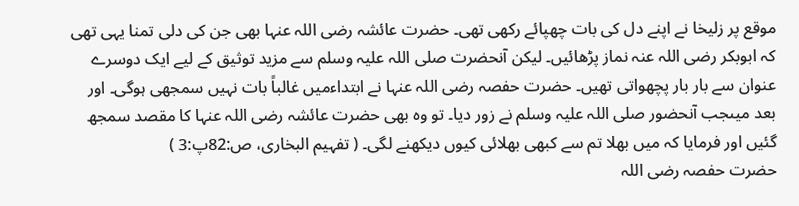موقع پر زلیخا نے اپنے دل کی بات چھپائے رکھی تھی۔ حضرت عائشہ رضی اللہ عنہا بھی جن کی دلی تمنا یہی تھی کہ ابوبکر رضی اللہ عنہ نماز پڑھائیں۔ لیکن آنحضرت صلی اللہ علیہ وسلم سے مزید توثیق کے لیے ایک دوسرے عنوان سے بار بار پچھواتی تھیں۔ حضرت حفصہ رضی اللہ عنہا نے ابتداءمیں غالباً بات نہیں سمجھی ہوگی۔ اور بعد میںجب آنحضور صلی اللہ علیہ وسلم نے زور دیا۔ تو وہ بھی حضرت عائشہ رضی اللہ عنہا کا مقصد سمجھ گئیں اور فرمایا کہ میں بھلا تم سے کبھی بھلائی کیوں دیکھنے لگی۔ ( تفہیم البخاری، ص:82پ:3 )
حضرت حفصہ رضی اللہ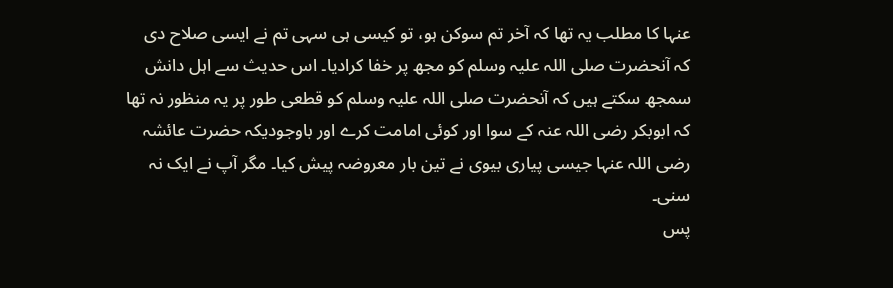عنہا کا مطلب یہ تھا کہ آخر تم سوکن ہو، تو کیسی ہی سہی تم نے ایسی صلاح دی کہ آنحضرت صلی اللہ علیہ وسلم کو مجھ پر خفا کرادیا۔ اس حدیث سے اہل دانش سمجھ سکتے ہیں کہ آنحضرت صلی اللہ علیہ وسلم کو قطعی طور پر یہ منظور نہ تھا کہ ابوبکر رضی اللہ عنہ کے سوا اور کوئی امامت کرے اور باوجودیکہ حضرت عائشہ رضی اللہ عنہا جیسی پیاری بیوی نے تین بار معروضہ پیش کیا۔ مگر آپ نے ایک نہ سنی۔
پس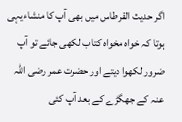اگر حدیث القرطاس میں بھی آپ کا منشاءیہی ہوتا کہ خواہ مخواہ کتاب لکھی جائے تو آپ ضرور لکھوا دیتے اور حضرت عمر رضی اللہ عنہ کے جھگڑے کے بعد آپ کئی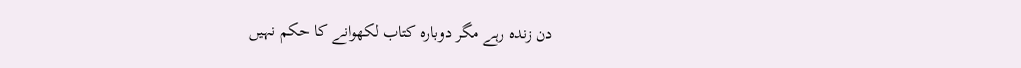دن زندہ رہے مگر دوبارہ کتاب لکھوانے کا حکم نہیں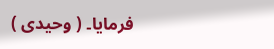فرمایا۔ ( وحیدی )